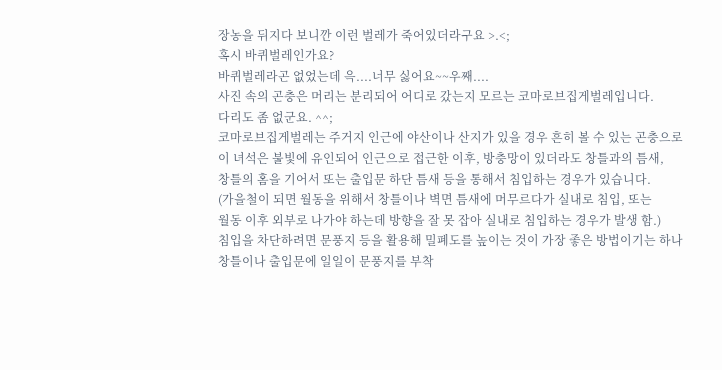장농을 뒤지다 보니깐 이런 벌레가 죽어있더라구요 >.<;
혹시 바퀴벌레인가요?
바퀴벌레라곤 없었는데 윽....너무 싫어요~~우째....
사진 속의 곤충은 머리는 분리되어 어디로 갔는지 모르는 코마로브집게벌레입니다.
다리도 좀 없군요. ^^;
코마로브집게벌레는 주거지 인근에 야산이나 산지가 있을 경우 흔히 볼 수 있는 곤충으로
이 녀석은 불빛에 유인되어 인근으로 접근한 이후, 방충망이 있더라도 창틀과의 틈새,
창틀의 홈을 기어서 또는 출입문 하단 틈새 등을 통해서 침입하는 경우가 있습니다.
(가을철이 되면 월동을 위해서 창틀이나 벽면 틈새에 머무르다가 실내로 침입, 또는
월동 이후 외부로 나가야 하는데 방향을 잘 못 잡아 실내로 침입하는 경우가 발생 함.)
침입을 차단하려면 문풍지 등을 활용해 밀폐도를 높이는 것이 가장 좋은 방법이기는 하나
창틀이나 출입문에 일일이 문풍지를 부착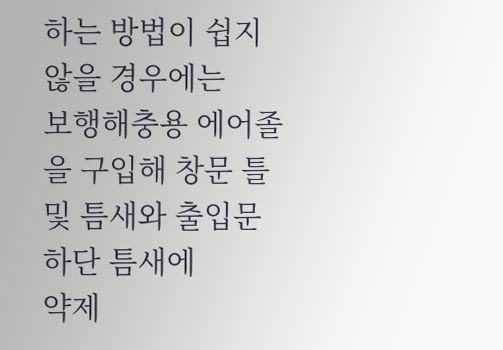하는 방법이 쉽지 않을 경우에는
보행해충용 에어졸을 구입해 창문 틀 및 틈새와 출입문 하단 틈새에
약제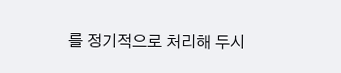를 정기적으로 처리해 두시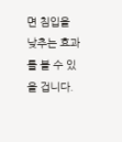면 침입을 낮추는 효과를 볼 수 있을 겁니다.